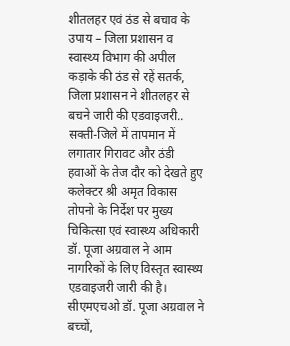शीतलहर एवं ठंड से बचाव के उपाय – जिला प्रशासन व स्वास्थ्य विभाग की अपील कड़ाके की ठंड से रहें सतर्क, जिला प्रशासन ने शीतलहर से बचने जारी की एडवाइजरी..
सक्ती-जिले में तापमान में लगातार गिरावट और ठंडी हवाओं के तेज दौर को देखते हुए कलेक्टर श्री अमृत विकास तोपनो के निर्देश पर मुख्य चिकित्सा एवं स्वास्थ्य अधिकारी डॉ. पूजा अग्रवाल ने आम नागरिकों के लिए विस्तृत स्वास्थ्य एडवाइजरी जारी की है। सीएमएचओ डॉ. पूजा अग्रवाल ने बच्चों,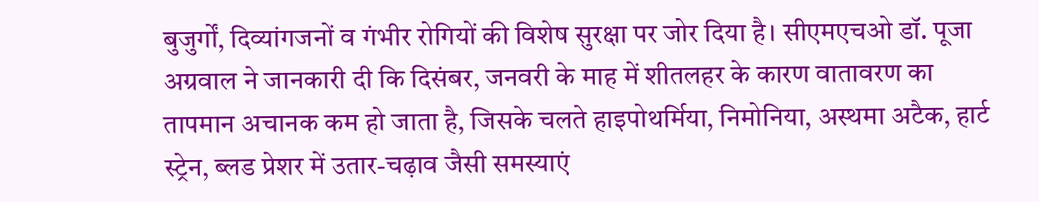बुजुर्गों, दिव्यांगजनों व गंभीर रोगियों की विशेष सुरक्षा पर जोर दिया है। सीएमएचओ डॉ. पूजा अग्रवाल ने जानकारी दी कि दिसंबर, जनवरी के माह में शीतलहर के कारण वातावरण का तापमान अचानक कम हो जाता है, जिसके चलते हाइपोथर्मिया, निमोनिया, अस्थमा अटैक, हार्ट स्ट्रेन, ब्लड प्रेशर में उतार-चढ़ाव जैसी समस्याएं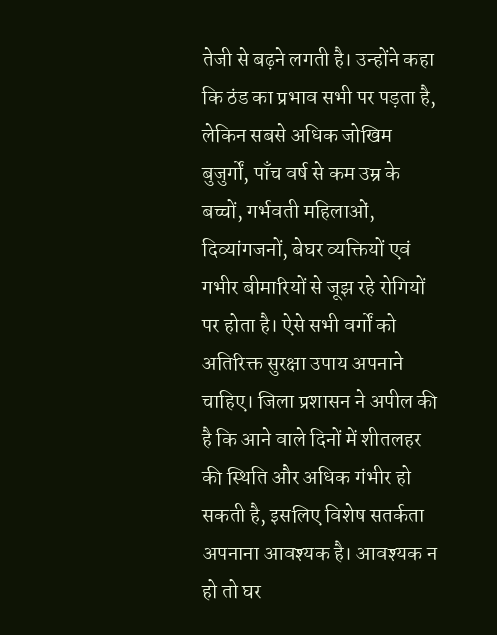तेजी से बढ़ने लगती है। उन्होंने कहा कि ठंड का प्रभाव सभी पर पड़ता है, लेकिन सबसे अधिक जोखिम बुजुर्गों, पाँच वर्ष से कम उम्र के बच्चों, गर्भवती महिलाओं, दिव्यांगजनों, बेघर व्यक्तियों एवं गभीर बीमारियों से जूझ रहे रोगियों पर होता है। ऐसे सभी वर्गों को अतिरिक्त सुरक्षा उपाय अपनाने चाहिए। जिला प्रशासन ने अपील की है कि आने वाले दिनों में शीतलहर की स्थिति और अधिक गंभीर हो सकती है, इसलिए विशेष सतर्कता अपनाना आवश्यक है। आवश्यक न हो तो घर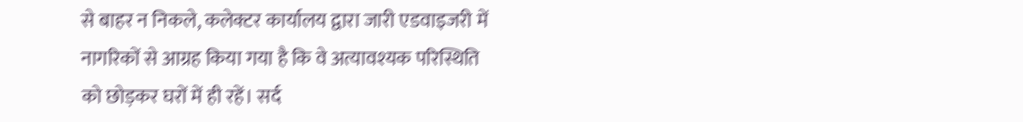से बाहर न निकले, कलेक्टर कार्यालय द्वारा जारी एडवाइजरी में नागरिकों से आग्रह किया गया है कि वे अत्यावश्यक परिस्थिति को छोड़कर घरों में ही रहें। सर्द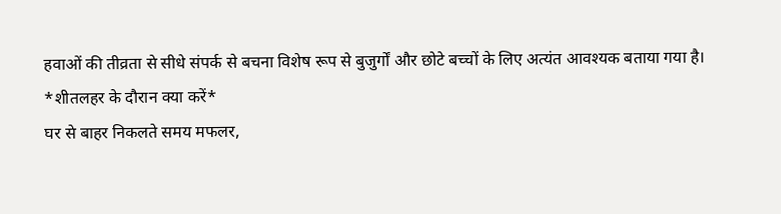हवाओं की तीव्रता से सीधे संपर्क से बचना विशेष रूप से बुजुर्गों और छोटे बच्चों के लिए अत्यंत आवश्यक बताया गया है।
*शीतलहर के दौरान क्या करें*
घर से बाहर निकलते समय मफलर,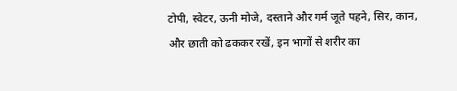टोपी, स्वेटर, ऊनी मोजे, दस्ताने और गर्म जूते पहने, सिर, कान, और छाती को ढककर रखें, इन भागों से शरीर का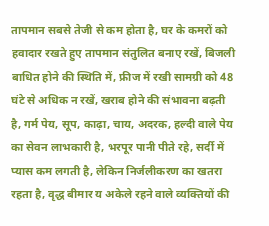तापमान सबसे तेजी से कम होता है, घर के कमरों को हवादार रखते हुए तापमान संतुलित बनाए रखें, बिजली बाधित होने की स्थिति में, फ्रीज में रखी सामग्री को 48 घंटे से अधिक न रखें, खराब होने की संभावना बढ़ती है, गर्म पेय, सूप, काढ़ा, चाय, अदरक, हल्दी वाले पेय का सेवन लाभकारी है, भरपूर पानी पीते रहे, सर्दी में प्यास कम लगती है, लेकिन निर्जलीकरण का खतरा रहता है, वृद्ध बीमार य अकेले रहने वाले व्यक्तियों की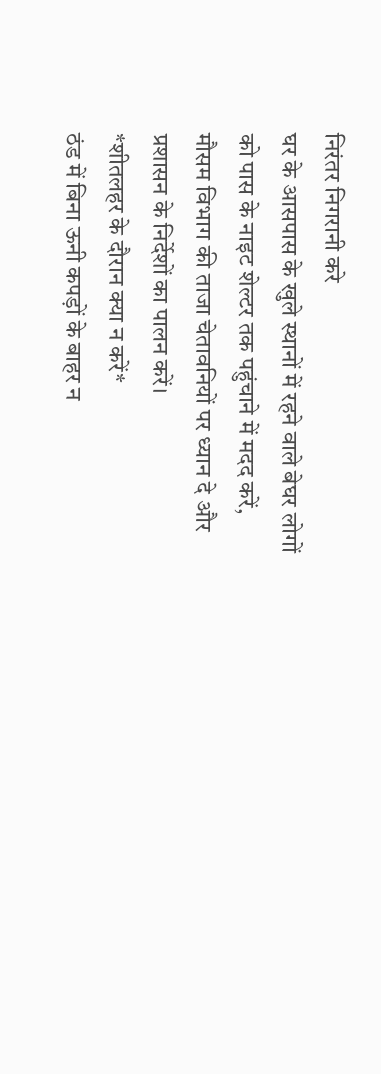निरंतर निगरानी करे
घर के आसपास के खुले स्थानों में रहने वाले बेघर लोगों को पास के नाइट शेल्टर तक पहुंचाने में मदद करें, मौसम विभाग की ताजा चेतावनियों पर ध्यान दे और प्रशासन के निर्देशों का पालन करें।
*शीतलहर के दौरान क्या न करें*
ठंड में बिना ऊनी कपड़ों के बाहर न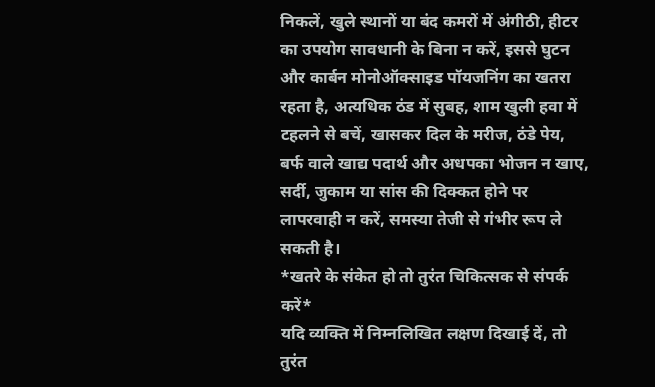निकलें, खुले स्थानों या बंद कमरों में अंगीठी, हीटर का उपयोग सावधानी के बिना न करें, इससे घुटन और कार्बन मोनोऑक्साइड पॉयजनिंग का खतरा रहता है, अत्यधिक ठंड में सुबह, शाम खुली हवा में टहलने से बचें, खासकर दिल के मरीज, ठंडे पेय, बर्फ वाले खाद्य पदार्थ और अधपका भोजन न खाए, सर्दी, जुकाम या सांस की दिक्कत होने पर लापरवाही न करें, समस्या तेजी से गंभीर रूप ले सकती है।
*खतरे के संकेत हो तो तुरंत चिकित्सक से संपर्क करें*
यदि व्यक्ति में निम्नलिखित लक्षण दिखाई दें, तो तुरंत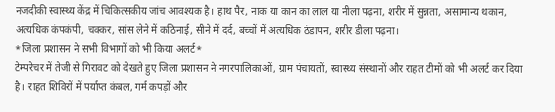नजदीकी स्वास्थ्य केंद्र में चिकित्सकीय जांच आवश्यक है। हाथ पैर, नाक या कान का लाल या नीला पढ़ना, शरीर में सुन्नता, असामान्य थकान, अत्यधिक कंपकंपी, चक्कर, सांस लेने में कठिनाई, सीने में दर्द, बच्चों में अत्यधिक ठंडापन, शरीर डीला पढ़ना।
*जिला प्रशासन ने सभी विभागों को भी किया अलर्ट*
टेम्परेचर में तेजी से गिरावट को देखते हुए जिला प्रशासन ने नगरपालिकाओं, ग्राम पंचायतों, स्वास्थ्य संस्थानों और राहत टीमों को भी अलर्ट कर दिया है। राहत शिविरों में पर्याप्त कंबल, गर्म कपड़ों और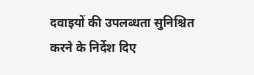दवाइयों की उपलब्धता सुनिश्चित करने के निर्देश दिए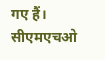गए हैं। सीएमएचओ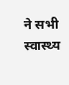ने सभी स्वास्थ्य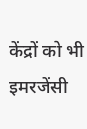केंद्रों को भी इमरजेंसी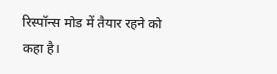रिस्पॉन्स मोड में तैयार रहने को कहा है।